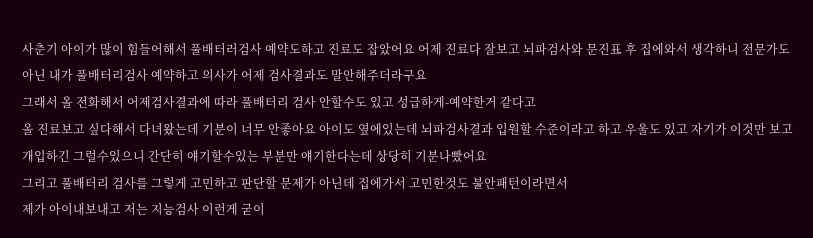사춘기 아이가 많이 힘들어해서 풀배터러검사 예약도하고 진료도 잡았어요 어제 진료다 잘보고 뇌파검사와 문진표 후 집에와서 생각하니 전문가도 아닌 내가 풀배터리검사 예약하고 의사가 어제 검사결과도 말안해주더라구요
그래서 올 전화해서 어제검사결과에 따라 풀배터리 검사 안할수도 있고 성급하게-예약한거 같다고
올 진료보고 싶다해서 다녀왔는데 기분이 너무 안좋아요 아이도 옆에있는데 뇌파검사결과 입원할 수준이라고 하고 우울도 있고 자기가 이것만 보고 개입하긴 그럴수있으니 간단히 얘기할수있는 부분만 얘기한다는데 상당히 기분나빴어요
그리고 풀배터리 검사를 그렇게 고민하고 판단할 문제가 아닌데 집에가서 고민한것도 불안패턴이라면서
제가 아이내보내고 저는 지능검사 이런게 굳이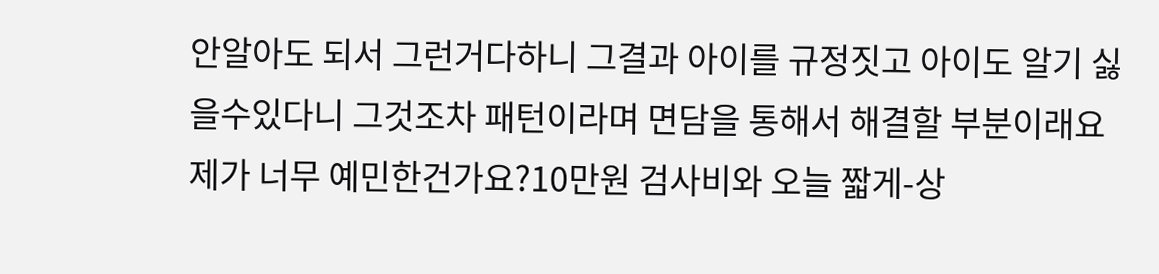안알아도 되서 그런거다하니 그결과 아이를 규정짓고 아이도 알기 싫을수있다니 그것조차 패턴이라며 면담을 통해서 해결할 부분이래요
제가 너무 예민한건가요?10만원 검사비와 오늘 짧게-상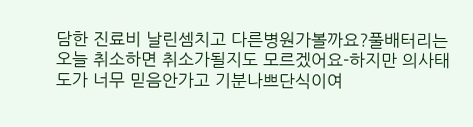담한 진료비 날린셈치고 다른병원가볼까요?풀배터리는 오늘 취소하면 취소가될지도 모르겠어요-하지만 의사태도가 너무 믿음안가고 기분나쁘단식이여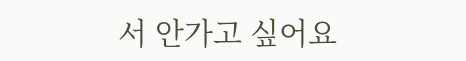서 안가고 싶어요